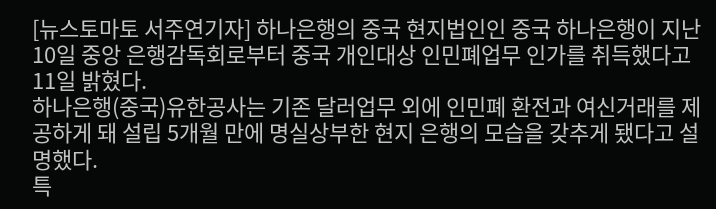[뉴스토마토 서주연기자] 하나은행의 중국 현지법인인 중국 하나은행이 지난 10일 중앙 은행감독회로부터 중국 개인대상 인민폐업무 인가를 취득했다고 11일 밝혔다.
하나은행(중국)유한공사는 기존 달러업무 외에 인민폐 환전과 여신거래를 제공하게 돼 설립 5개월 만에 명실상부한 현지 은행의 모습을 갖추게 됐다고 설명했다.
특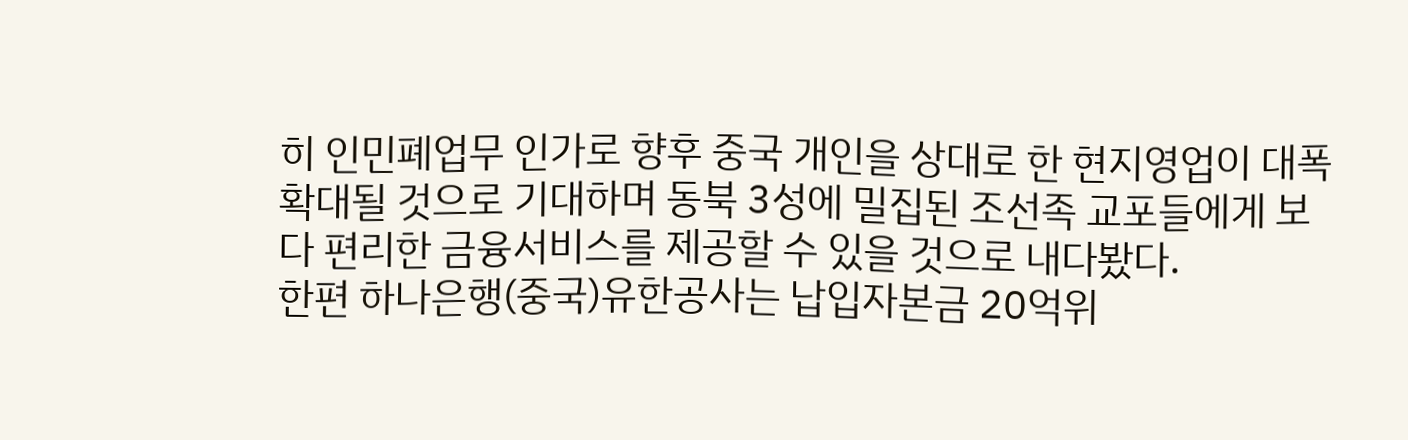히 인민폐업무 인가로 향후 중국 개인을 상대로 한 현지영업이 대폭 확대될 것으로 기대하며 동북 3성에 밀집된 조선족 교포들에게 보다 편리한 금융서비스를 제공할 수 있을 것으로 내다봤다.
한편 하나은행(중국)유한공사는 납입자본금 20억위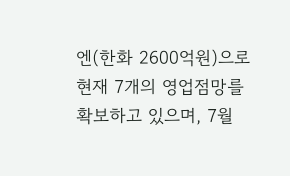엔(한화 2600억원)으로 현재 7개의 영업점망를 확보하고 있으며, 7월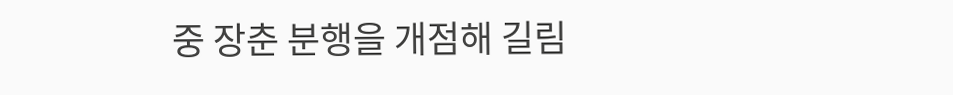중 장춘 분행을 개점해 길림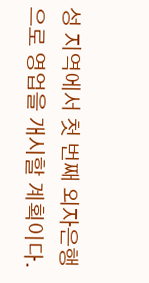성 지역에서 첫 번째 외자은행으로 영업을 개시할 계획이다.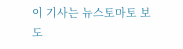이 기사는 뉴스토마토 보도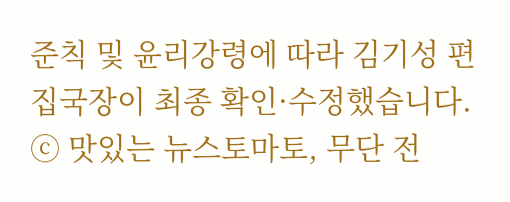준칙 및 윤리강령에 따라 김기성 편집국장이 최종 확인·수정했습니다.
ⓒ 맛있는 뉴스토마토, 무단 전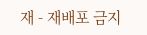재 - 재배포 금지